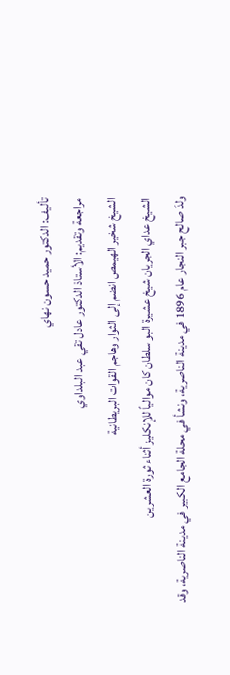تأليف: الدكتور حميد حسون نهاي
مراجعة وتقديم: الأستاذ الدكتور عادل تقي عبد البلداوي
الشيخ شخير الهيمص انضم إلى الثوار وهاجم القوات البريطانية
الشيخ عداي الجريان شيخ عشيرة البو سلطان كان موالياً للإنكليز أثناء ثورة العشرين
ولدَ صالح جبر النجار عام 1896 في مدينة الناصرية، ونشأ في محلة الجامع الكبير في مدينة الناصرية، وقد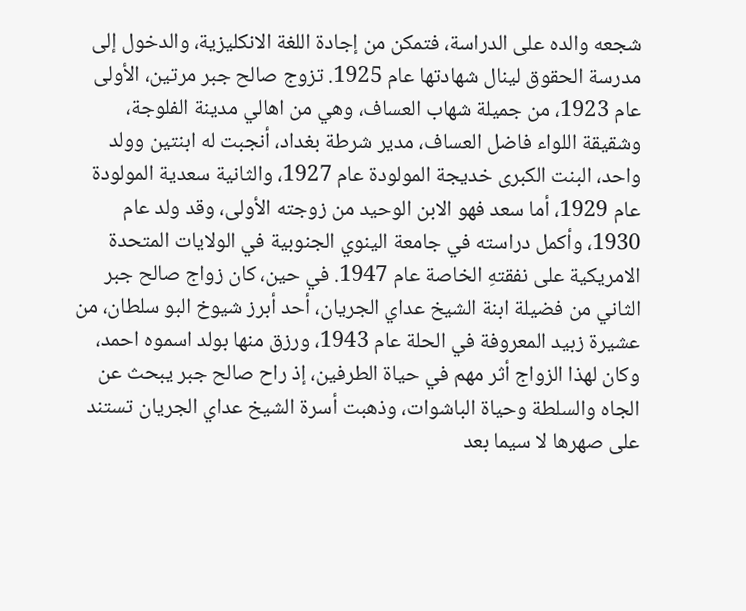شجعه والده على الدراسة، فتمكن من إجادة اللغة الانكليزية، والدخول إلى مدرسة الحقوق لينال شهادتها عام 1925. تزوج صالح جبر مرتين، الأولى عام 1923، من جميلة شهاب العساف، وهي من اهالي مدينة الفلوجة، وشقيقة اللواء فاضل العساف، مدير شرطة بغداد، أنجبت له ابنتين وولد واحد، البنت الكبرى خديجة المولودة عام 1927، والثانية سعدية المولودة عام 1929، أما سعد فهو الابن الوحيد من زوجته الأولى، وقد ولد عام 1930، وأكمل دراسته في جامعة الينوي الجنوبية في الولايات المتحدة الامريكية على نفقتهِ الخاصة عام 1947. في حين، كان زواج صالح جبر الثاني من فضيلة ابنة الشيخ عداي الجريان، أحد أبرز شيوخ البو سلطان، من عشيرة زبيد المعروفة في الحلة عام 1943، ورزق منها بولد اسموه احمد، وكان لهذا الزواج أثر مهم في حياة الطرفين، إذ راح صالح جبر يبحث عن الجاه والسلطة وحياة الباشوات، وذهبت أسرة الشيخ عداي الجريان تستند على صهرها لا سيما بعد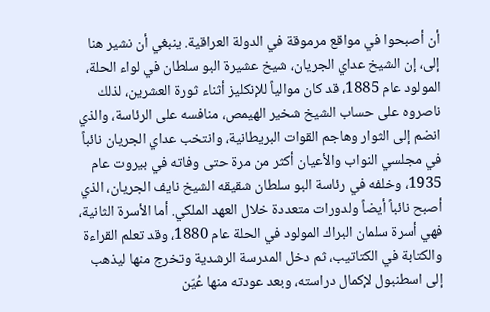أن أصبحوا في مواقع مرموقة في الدولة العراقية. ينبغي أن نشير هنا إلى، إن الشيخ عداي الجريان، شيخ عشيرة البو سلطان في لواء الحلة، المولود عام 1885، قد كان موالياً للإنكليز أثناء ثورة العشرين، لذلك ناصروه على حساب الشيخ شخير الهيمص، منافسه على الرئاسة، والذي انضم إلى الثوار وهاجم القوات البريطانية، وانتخب عداي الجريان نائباً في مجلسي النواب والأعيان أكثر من مرة حتى وفاته في بيروت عام 1935، وخلفه في رئاسة البو سلطان شقيقه الشيخ نايف الجريان، الذي أصبح نائباً أيضاً ولدورات متعددة خلال العهد الملكي. أما الأسرة الثانية، فهي أسرة سلمان البراك المولود في الحلة عام 1880، وقد تعلم القراءة والكتابة في الكتاتيب، ثم دخل المدرسة الرشدية وتخرج منها ليذهب إلى اسطنبول لإكمال دراسته، وبعد عودته منها عُيّن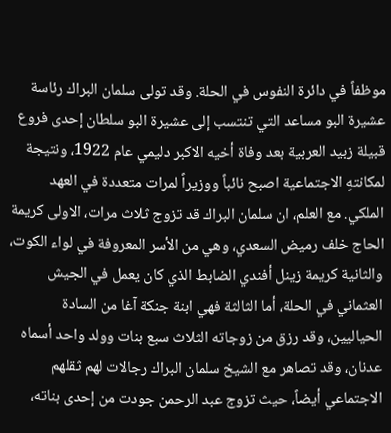موظفاً في دائرة النفوس في الحلة. وقد تولى سلمان البراك رئاسة عشيرة البو مساعد التي تنتسب إلى عشيرة البو سلطان إحدى فروع قبيلة زبيد العربية بعد وفاة أخيه الاكبر دليمي عام 1922، ونتيجة لمكانتهِ الاجتماعية اصبح نائباً ووزيراً لمرات متعددة في العهد الملكي. مع العلم، ان سلمان البراك قد تزوج ثلاث مرات، الاولى كريمة الحاج خلف رميض السعدي، وهي من الأسر المعروفة في لواء الكوت، والثانية كريمة زينل أفندي الضابط الذي كان يعمل في الجيش العثماني في الحلة، أما الثالثة فهي ابنة جنكة آغا من السادة الحياليين، وقد رزق من زوجاته الثلاث سبع بنات وولد واحد أسماه عدنان، وقد تصاهر مع الشيخ سلمان البراك رجالات لهم ثقلهم الاجتماعي أيضاً، حيث تزوج عبد الرحمن جودت من إحدى بناته،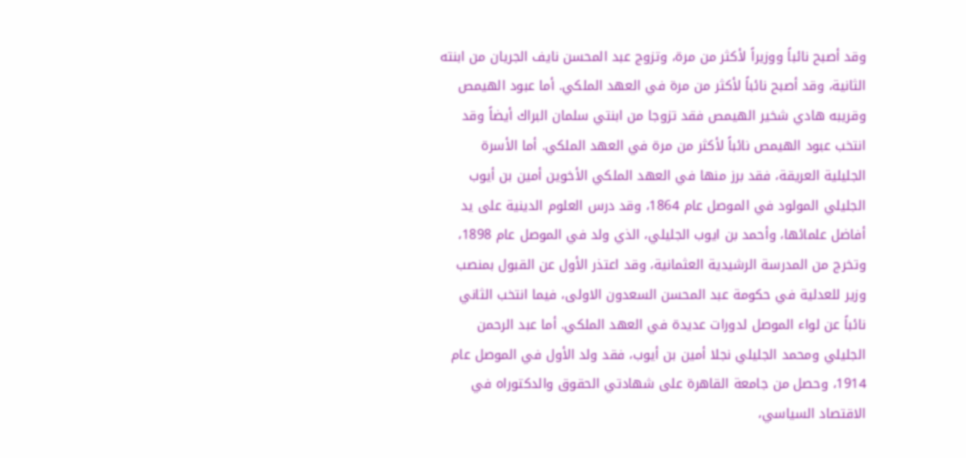وقد أصبح نائباً ووزيراً لأكثر من مرة، وتزوج عبد المحسن نايف الجريان من ابنته الثانية، وقد أصبح نائباً لأكثر من مرة في العهد الملكي. أما عبود الهيمص وقريبه هادي شخير الهيمص فقد تزوجا من ابنتي سلمان البراك أيضاً وقد انتخب عبود الهيمص نائباً لأكثر من مرة في العهد الملكي. أما الأسرة الجليلية العريقة، فقد برز منها في العهد الملكي الأخوين أمين بن أيوب الجليلي المولود في الموصل عام 1864، وقد درس العلوم الدينية على يد أفاضل علمائها، وأحمد بن ايوب الجليلي، الذي ولد في الموصل عام 1898، وتخرج من المدرسة الرشيدية العثمانية، وقد اعتذر الأول عن القبول بمنصب وزير للعدلية في حكومة عبد المحسن السعدون الاولى، فيما انتخب الثاني نائباً عن لواء الموصل لدورات عديدة في العهد الملكي. أما عبد الرحمن الجليلي ومحمد الجليلي نجلا أمين بن أيوب، فقد ولد الأول في الموصل عام 1914، وحصل من جامعة القاهرة على شهادتي الحقوق والدكتوراه في الاقتصاد السياسي،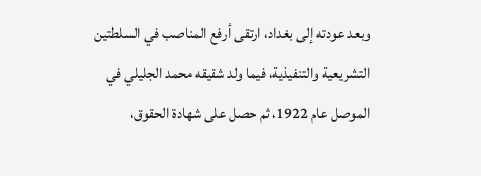وبعد عودته إلى بغداد، ارتقى أرفع المناصب في السلطتين التشريعية والتنفيذية، فيما ولد شقيقه محمد الجليلي في الموصل عام 1922، ثم حصل على شهادة الحقوق،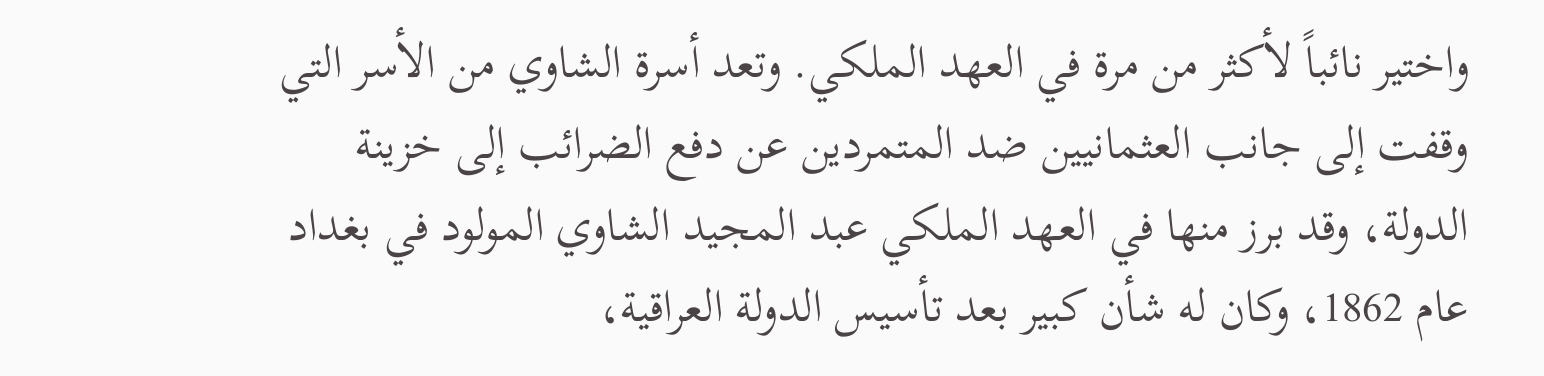واختير نائباً لأكثر من مرة في العهد الملكي. وتعد أسرة الشاوي من الأسر التي وقفت إلى جانب العثمانيين ضد المتمردين عن دفع الضرائب إلى خزينة الدولة، وقد برز منها في العهد الملكي عبد المجيد الشاوي المولود في بغداد عام 1862، وكان له شأن كبير بعد تأسيس الدولة العراقية،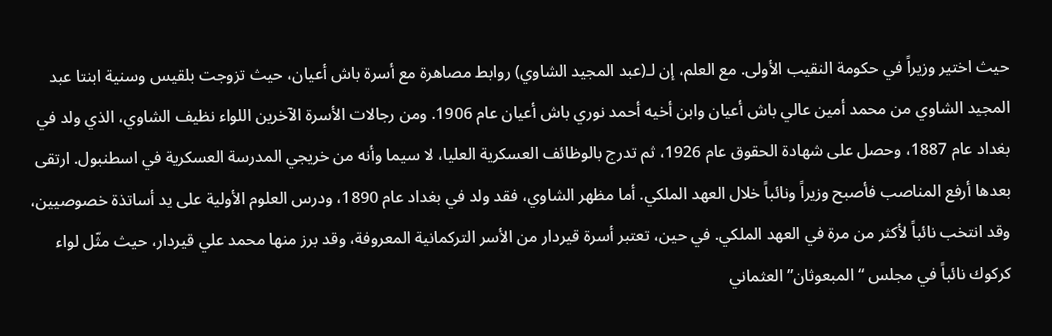حيث اختير وزيراً في حكومة النقيب الأولى. مع العلم، إن لـ(عبد المجيد الشاوي) روابط مصاهرة مع أسرة باش أعيان، حيث تزوجت بلقيس وسنية ابنتا عبد المجيد الشاوي من محمد أمين عالي باش أعيان وابن أخيه أحمد نوري باش أعيان عام 1906. ومن رجالات الأسرة الآخرين اللواء نظيف الشاوي، الذي ولد في بغداد عام 1887، وحصل على شهادة الحقوق عام 1926، ثم تدرج بالوظائف العسكرية العليا، لا سيما وأنه من خريجي المدرسة العسكرية في اسطنبول. ارتقى بعدها أرفع المناصب فأصبح وزيراً ونائباً خلال العهد الملكي. أما مظهر الشاوي، فقد ولد في بغداد عام 1890، ودرس العلوم الأولية على يد أساتذة خصوصيين، وقد انتخب نائباً لأكثر من مرة في العهد الملكي. في حين، تعتبر أسرة قيردار من الأسر التركمانية المعروفة، وقد برز منها محمد علي قيردار، حيث مثّل لواء كركوك نائباً في مجلس “المبعوثان” العثماني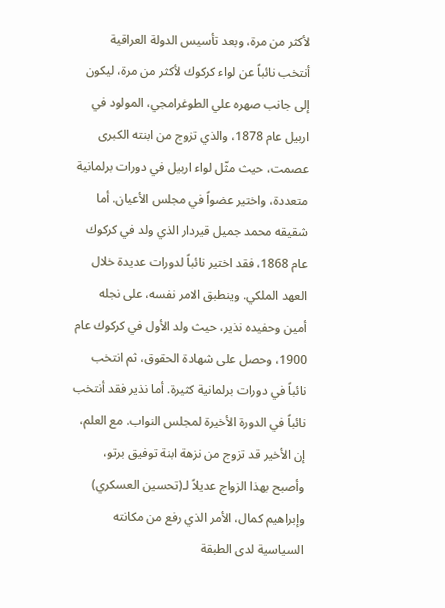لأكثر من مرة، وبعد تأسيس الدولة العراقية أنتخب نائباً عن لواء كركوك لأكثر من مرة، ليكون إلى جانب صهره علي الطوغرامجي، المولود في اربيل عام 1878، والذي تزوج من ابنته الكبرى عصمت، حيث مثّل لواء اربيل في دورات برلمانية متعددة، واختير عضواً في مجلس الأعيان. أما شقيقه محمد جميل قيردار الذي ولد في كركوك عام 1868، فقد اختير نائباً لدورات عديدة خلال العهد الملكي. وينطبق الامر نفسه، على نجله أمين وحفيده نذير، حيث ولد الأول في كركوك عام 1900، وحصل على شهادة الحقوق، ثم انتخب نائباً في دورات برلمانية كثيرة. أما نذير فقد أنتخب نائباً في الدورة الأخيرة لمجلس النواب. مع العلم، إن الأخير قد تزوج من نزهة ابنة توفيق برتو، وأصبح بهذا الزواج عديلاً لـ(تحسين العسكري) وإبراهيم كمال، الأمر الذي رفع من مكانته السياسية لدى الطبقة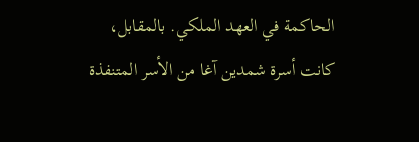الحاكمة في العهد الملكي. بالمقابل، كانت أسرة شمدين آغا من الأسر المتنفذة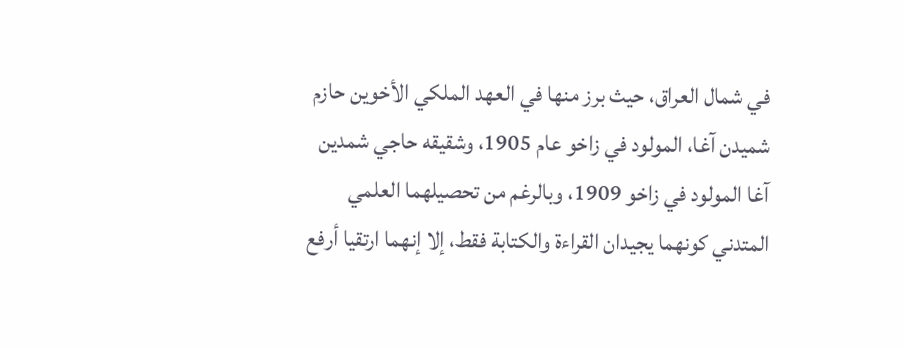في شمال العراق، حيث برز منها في العهد الملكي الأخوين حازم شميدن آغا، المولود في زاخو عام 1905، وشقيقه حاجي شمدين آغا المولود في زاخو 1909، وبالرغم من تحصيلهما العلمي المتدني كونهما يجيدان القراءة والكتابة فقط، إلا إنهما ارتقيا أرفع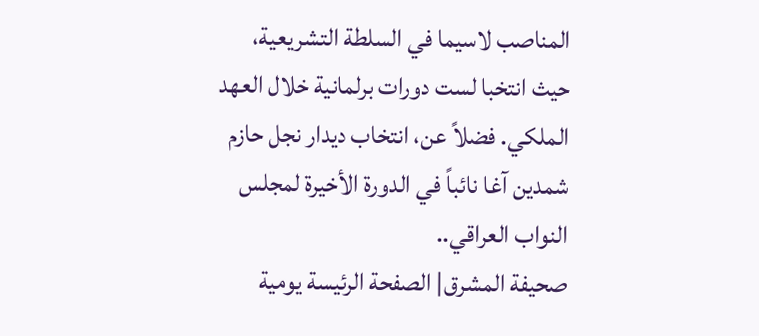المناصب لاسيما في السلطة التشريعية، حيث انتخبا لست دورات برلمانية خلال العهد الملكي. فضلاً عن، انتخاب ديدار نجل حازم شمدين آغا نائباً في الدورة الأخيرة لمجلس النواب العراقي..
صحيفة المشرق| الصفحة الرئيسة يومية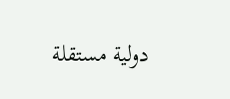دولية مستقلة